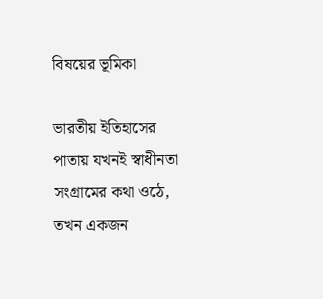বিষয়ের ভূমিকা

ভারতীয় ইতিহাসের পাতায় যখনই স্বাধীনতা সংগ্রামের কথা ওঠে, তখন একজন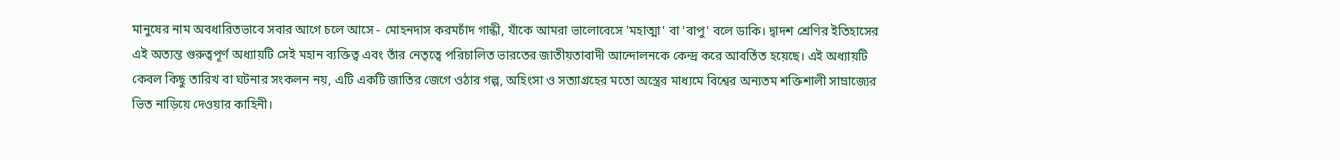মানুষের নাম অবধারিতভাবে সবার আগে চলে আসে - মোহনদাস করমচাঁদ গান্ধী, যাঁকে আমরা ভালোবেসে 'মহাত্মা' বা 'বাপু' বলে ডাকি। দ্বাদশ শ্রেণির ইতিহাসের এই অত্যন্ত গুরুত্বপূর্ণ অধ্যায়টি সেই মহান ব্যক্তিত্ব এবং তাঁর নেতৃত্বে পরিচালিত ভারতের জাতীয়তাবাদী আন্দোলনকে কেন্দ্র করে আবর্তিত হয়েছে। এই অধ্যায়টি কেবল কিছু তারিখ বা ঘটনার সংকলন নয়, এটি একটি জাতির জেগে ওঠার গল্প, অহিংসা ও সত্যাগ্রহের মতো অস্ত্রের মাধ্যমে বিশ্বের অন্যতম শক্তিশালী সাম্রাজ্যের ভিত নাড়িয়ে দেওয়ার কাহিনী।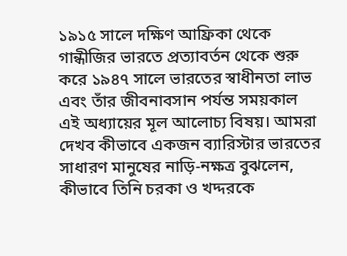১৯১৫ সালে দক্ষিণ আফ্রিকা থেকে গান্ধীজির ভারতে প্রত্যাবর্তন থেকে শুরু করে ১৯৪৭ সালে ভারতের স্বাধীনতা লাভ এবং তাঁর জীবনাবসান পর্যন্ত সময়কাল এই অধ্যায়ের মূল আলোচ্য বিষয়। আমরা দেখব কীভাবে একজন ব্যারিস্টার ভারতের সাধারণ মানুষের নাড়ি-নক্ষত্র বুঝলেন, কীভাবে তিনি চরকা ও খদ্দরকে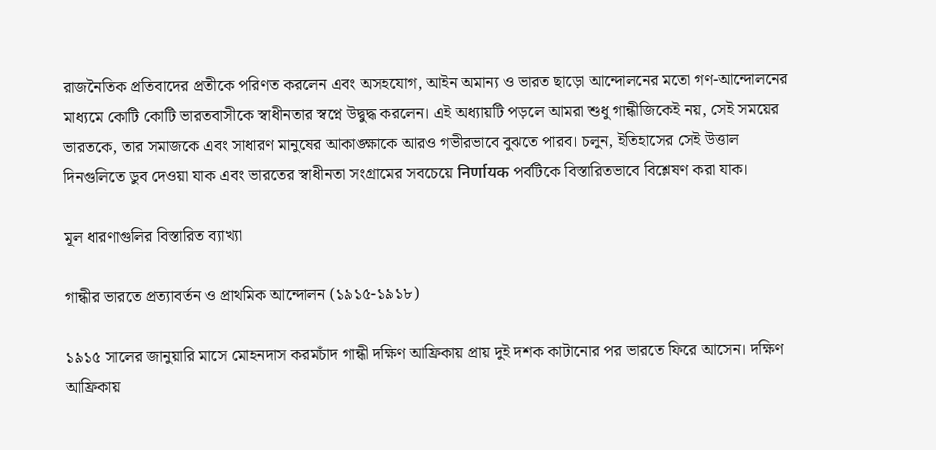রাজনৈতিক প্রতিবাদের প্রতীকে পরিণত করলেন এবং অসহযোগ, আইন অমান্য ও ভারত ছাড়ো আন্দোলনের মতো গণ-আন্দোলনের মাধ্যমে কোটি কোটি ভারতবাসীকে স্বাধীনতার স্বপ্নে উদ্বুদ্ধ করলেন। এই অধ্যায়টি পড়লে আমরা শুধু গান্ধীজিকেই নয়, সেই সময়ের ভারতকে, তার সমাজকে এবং সাধারণ মানুষের আকাঙ্ক্ষাকে আরও গভীরভাবে বুঝতে পারব। চলুন, ইতিহাসের সেই উত্তাল দিনগুলিতে ডুব দেওয়া যাক এবং ভারতের স্বাধীনতা সংগ্রামের সবচেয়ে निर्णायक পর্বটিকে বিস্তারিতভাবে বিশ্লেষণ করা যাক।

মূল ধারণাগুলির বিস্তারিত ব্যাখ্যা

গান্ধীর ভারতে প্রত্যাবর্তন ও প্রাথমিক আন্দোলন (১৯১৫-১৯১৮)

১৯১৫ সালের জানুয়ারি মাসে মোহনদাস করমচাঁদ গান্ধী দক্ষিণ আফ্রিকায় প্রায় দুই দশক কাটানোর পর ভারতে ফিরে আসেন। দক্ষিণ আফ্রিকায়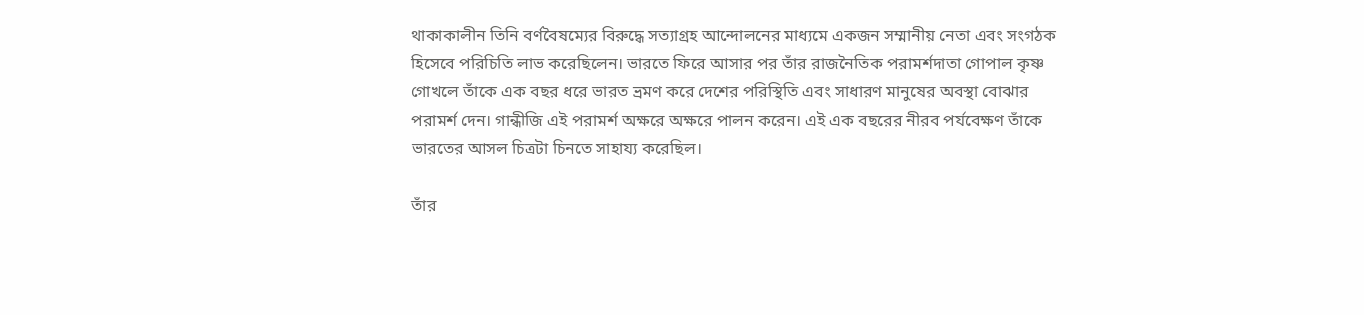থাকাকালীন তিনি বর্ণবৈষম্যের বিরুদ্ধে সত্যাগ্রহ আন্দোলনের মাধ্যমে একজন সম্মানীয় নেতা এবং সংগঠক হিসেবে পরিচিতি লাভ করেছিলেন। ভারতে ফিরে আসার পর তাঁর রাজনৈতিক পরামর্শদাতা গোপাল কৃষ্ণ গোখলে তাঁকে এক বছর ধরে ভারত ভ্রমণ করে দেশের পরিস্থিতি এবং সাধারণ মানুষের অবস্থা বোঝার পরামর্শ দেন। গান্ধীজি এই পরামর্শ অক্ষরে অক্ষরে পালন করেন। এই এক বছরের নীরব পর্যবেক্ষণ তাঁকে ভারতের আসল চিত্রটা চিনতে সাহায্য করেছিল।

তাঁর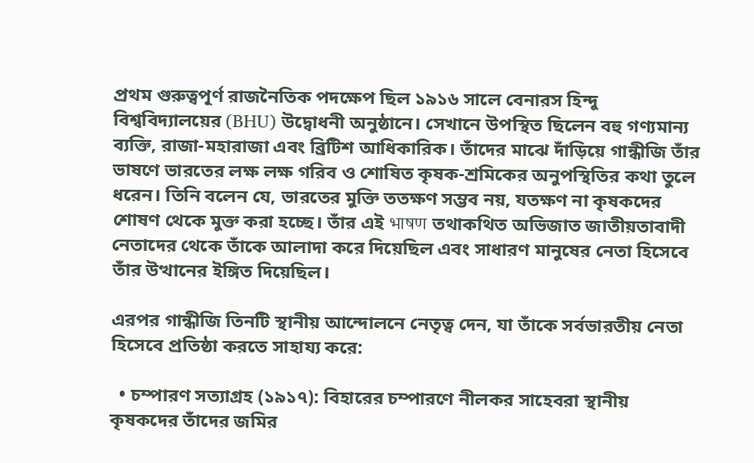প্রথম গুরুত্বপূর্ণ রাজনৈতিক পদক্ষেপ ছিল ১৯১৬ সালে বেনারস হিন্দু বিশ্ববিদ্যালয়ের (BHU) উদ্বোধনী অনুষ্ঠানে। সেখানে উপস্থিত ছিলেন বহু গণ্যমান্য ব্যক্তি, রাজা-মহারাজা এবং ব্রিটিশ আধিকারিক। তাঁদের মাঝে দাঁড়িয়ে গান্ধীজি তাঁর ভাষণে ভারতের লক্ষ লক্ষ গরিব ও শোষিত কৃষক-শ্রমিকের অনুপস্থিতির কথা তুলে ধরেন। তিনি বলেন যে, ভারতের মুক্তি ততক্ষণ সম্ভব নয়, যতক্ষণ না কৃষকদের শোষণ থেকে মুক্ত করা হচ্ছে। তাঁর এই भाषण তথাকথিত অভিজাত জাতীয়তাবাদী নেতাদের থেকে তাঁকে আলাদা করে দিয়েছিল এবং সাধারণ মানুষের নেতা হিসেবে তাঁর উত্থানের ইঙ্গিত দিয়েছিল।

এরপর গান্ধীজি তিনটি স্থানীয় আন্দোলনে নেতৃত্ব দেন, যা তাঁকে সর্বভারতীয় নেতা হিসেবে প্রতিষ্ঠা করতে সাহায্য করে:

  • চম্পারণ সত্যাগ্রহ (১৯১৭): বিহারের চম্পারণে নীলকর সাহেবরা স্থানীয় কৃষকদের তাঁদের জমির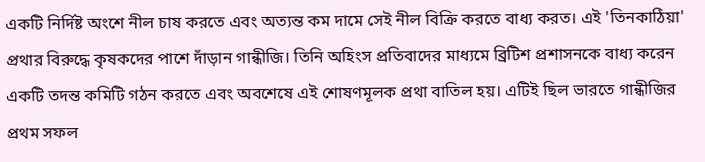একটি নির্দিষ্ট অংশে নীল চাষ করতে এবং অত্যন্ত কম দামে সেই নীল বিক্রি করতে বাধ্য করত। এই 'তিনকাঠিয়া' প্রথার বিরুদ্ধে কৃষকদের পাশে দাঁড়ান গান্ধীজি। তিনি অহিংস প্রতিবাদের মাধ্যমে ব্রিটিশ প্রশাসনকে বাধ্য করেন একটি তদন্ত কমিটি গঠন করতে এবং অবশেষে এই শোষণমূলক প্রথা বাতিল হয়। এটিই ছিল ভারতে গান্ধীজির প্রথম সফল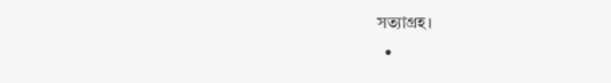সত্যাগ্রহ।
  •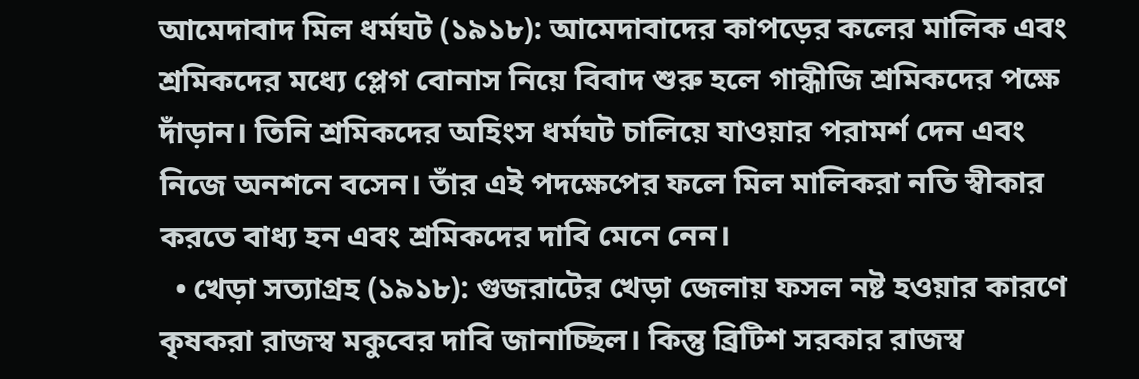আমেদাবাদ মিল ধর্মঘট (১৯১৮): আমেদাবাদের কাপড়ের কলের মালিক এবং শ্রমিকদের মধ্যে প্লেগ বোনাস নিয়ে বিবাদ শুরু হলে গান্ধীজি শ্রমিকদের পক্ষে দাঁড়ান। তিনি শ্রমিকদের অহিংস ধর্মঘট চালিয়ে যাওয়ার পরামর্শ দেন এবং নিজে অনশনে বসেন। তাঁর এই পদক্ষেপের ফলে মিল মালিকরা নতি স্বীকার করতে বাধ্য হন এবং শ্রমিকদের দাবি মেনে নেন।
  • খেড়া সত্যাগ্রহ (১৯১৮): গুজরাটের খেড়া জেলায় ফসল নষ্ট হওয়ার কারণে কৃষকরা রাজস্ব মকুবের দাবি জানাচ্ছিল। কিন্তু ব্রিটিশ সরকার রাজস্ব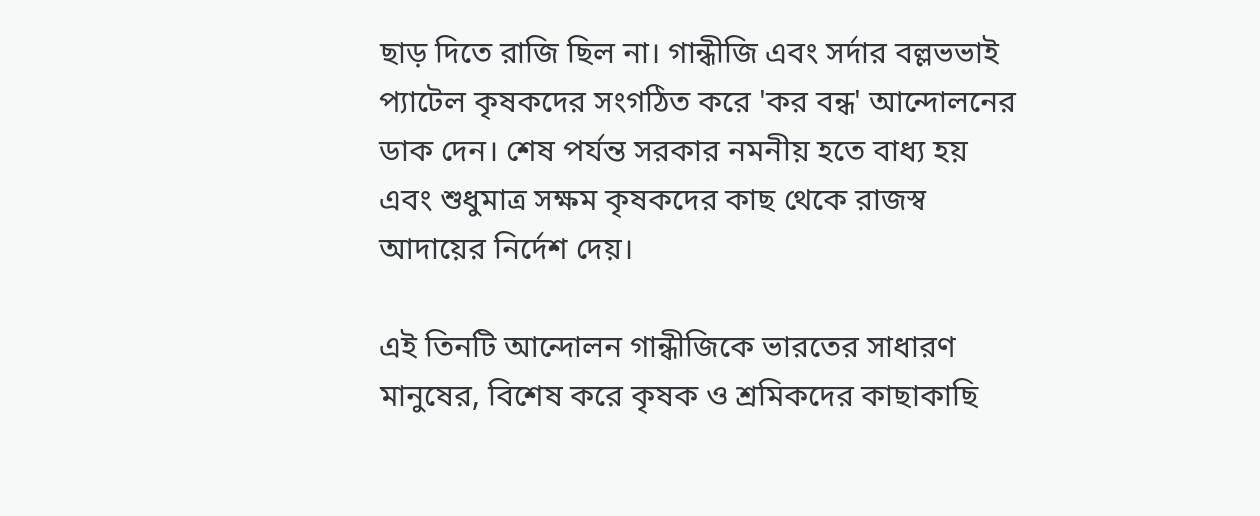ছাড় দিতে রাজি ছিল না। গান্ধীজি এবং সর্দার বল্লভভাই প্যাটেল কৃষকদের সংগঠিত করে 'কর বন্ধ' আন্দোলনের ডাক দেন। শেষ পর্যন্ত সরকার নমনীয় হতে বাধ্য হয় এবং শুধুমাত্র সক্ষম কৃষকদের কাছ থেকে রাজস্ব আদায়ের নির্দেশ দেয়।

এই তিনটি আন্দোলন গান্ধীজিকে ভারতের সাধারণ মানুষের, বিশেষ করে কৃষক ও শ্রমিকদের কাছাকাছি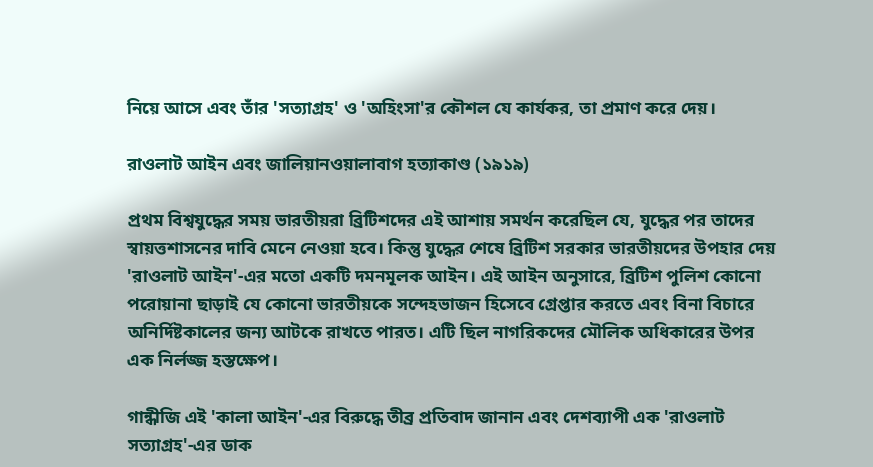নিয়ে আসে এবং তাঁর 'সত্যাগ্রহ' ও 'অহিংসা'র কৌশল যে কার্যকর, তা প্রমাণ করে দেয়।

রাওলাট আইন এবং জালিয়ানওয়ালাবাগ হত্যাকাণ্ড (১৯১৯)

প্রথম বিশ্বযুদ্ধের সময় ভারতীয়রা ব্রিটিশদের এই আশায় সমর্থন করেছিল যে, যুদ্ধের পর তাদের স্বায়ত্তশাসনের দাবি মেনে নেওয়া হবে। কিন্তু যুদ্ধের শেষে ব্রিটিশ সরকার ভারতীয়দের উপহার দেয় 'রাওলাট আইন'-এর মতো একটি দমনমূলক আইন। এই আইন অনুসারে, ব্রিটিশ পুলিশ কোনো পরোয়ানা ছাড়াই যে কোনো ভারতীয়কে সন্দেহভাজন হিসেবে গ্রেপ্তার করতে এবং বিনা বিচারে অনির্দিষ্টকালের জন্য আটকে রাখতে পারত। এটি ছিল নাগরিকদের মৌলিক অধিকারের উপর এক নির্লজ্জ হস্তক্ষেপ।

গান্ধীজি এই 'কালা আইন'-এর বিরুদ্ধে তীব্র প্রতিবাদ জানান এবং দেশব্যাপী এক 'রাওলাট সত্যাগ্রহ'-এর ডাক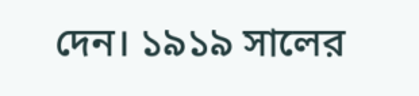দেন। ১৯১৯ সালের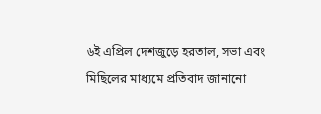৬ই এপ্রিল দেশজুড়ে হরতাল, সভা এবং মিছিলের মাধ্যমে প্রতিবাদ জানানো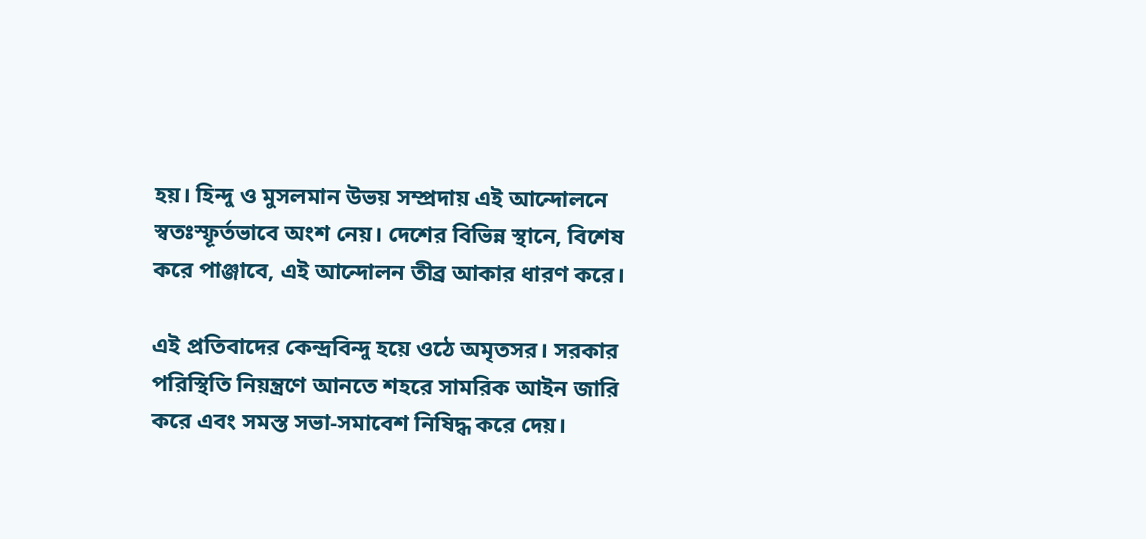হয়। হিন্দু ও মুসলমান উভয় সম্প্রদায় এই আন্দোলনে স্বতঃস্ফূর্তভাবে অংশ নেয়। দেশের বিভিন্ন স্থানে, বিশেষ করে পাঞ্জাবে, এই আন্দোলন তীব্র আকার ধারণ করে।

এই প্রতিবাদের কেন্দ্রবিন্দু হয়ে ওঠে অমৃতসর। সরকার পরিস্থিতি নিয়ন্ত্রণে আনতে শহরে সামরিক আইন জারি করে এবং সমস্ত সভা-সমাবেশ নিষিদ্ধ করে দেয়।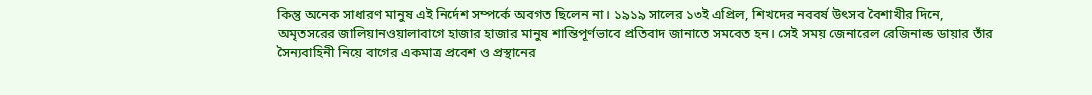কিন্তু অনেক সাধারণ মানুষ এই নির্দেশ সম্পর্কে অবগত ছিলেন না। ১৯১৯ সালের ১৩ই এপ্রিল, শিখদের নববর্ষ উৎসব বৈশাখীর দিনে, অমৃতসরের জালিয়ানওয়ালাবাগে হাজার হাজার মানুষ শান্তিপূর্ণভাবে প্রতিবাদ জানাতে সমবেত হন। সেই সময় জেনারেল রেজিনাল্ড ডায়ার তাঁর সৈন্যবাহিনী নিয়ে বাগের একমাত্র প্রবেশ ও প্রস্থানের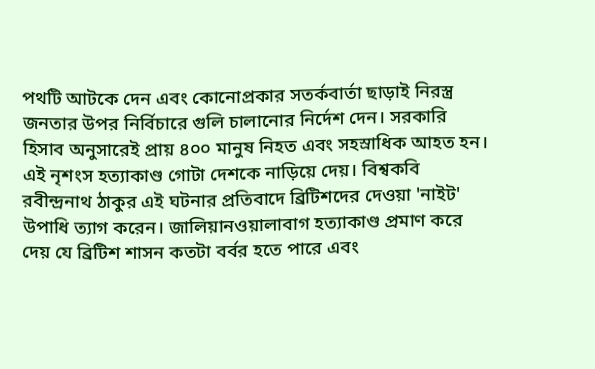পথটি আটকে দেন এবং কোনোপ্রকার সতর্কবার্তা ছাড়াই নিরস্ত্র জনতার উপর নির্বিচারে গুলি চালানোর নির্দেশ দেন। সরকারি হিসাব অনুসারেই প্রায় ৪০০ মানুষ নিহত এবং সহস্রাধিক আহত হন। এই নৃশংস হত্যাকাণ্ড গোটা দেশকে নাড়িয়ে দেয়। বিশ্বকবি রবীন্দ্রনাথ ঠাকুর এই ঘটনার প্রতিবাদে ব্রিটিশদের দেওয়া 'নাইট' উপাধি ত্যাগ করেন। জালিয়ানওয়ালাবাগ হত্যাকাণ্ড প্রমাণ করে দেয় যে ব্রিটিশ শাসন কতটা বর্বর হতে পারে এবং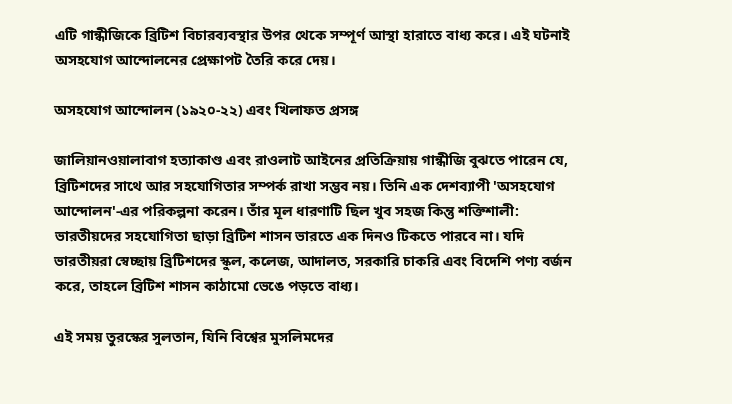এটি গান্ধীজিকে ব্রিটিশ বিচারব্যবস্থার উপর থেকে সম্পূর্ণ আস্থা হারাতে বাধ্য করে। এই ঘটনাই অসহযোগ আন্দোলনের প্রেক্ষাপট তৈরি করে দেয়।

অসহযোগ আন্দোলন (১৯২০-২২) এবং খিলাফত প্রসঙ্গ

জালিয়ানওয়ালাবাগ হত্যাকাণ্ড এবং রাওলাট আইনের প্রতিক্রিয়ায় গান্ধীজি বুঝতে পারেন যে, ব্রিটিশদের সাথে আর সহযোগিতার সম্পর্ক রাখা সম্ভব নয়। তিনি এক দেশব্যাপী 'অসহযোগ আন্দোলন'-এর পরিকল্পনা করেন। তাঁর মূল ধারণাটি ছিল খুব সহজ কিন্তু শক্তিশালী: ভারতীয়দের সহযোগিতা ছাড়া ব্রিটিশ শাসন ভারতে এক দিনও টিকতে পারবে না। যদি ভারতীয়রা স্বেচ্ছায় ব্রিটিশদের স্কুল, কলেজ, আদালত, সরকারি চাকরি এবং বিদেশি পণ্য বর্জন করে, তাহলে ব্রিটিশ শাসন কাঠামো ভেঙে পড়তে বাধ্য।

এই সময় তুরস্কের সুলতান, যিনি বিশ্বের মুসলিমদের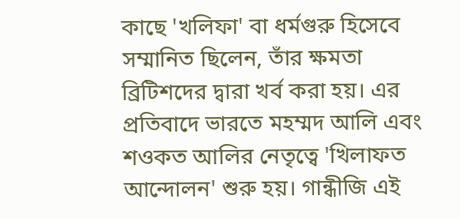কাছে 'খলিফা' বা ধর্মগুরু হিসেবে সম্মানিত ছিলেন, তাঁর ক্ষমতা ব্রিটিশদের দ্বারা খর্ব করা হয়। এর প্রতিবাদে ভারতে মহম্মদ আলি এবং শওকত আলির নেতৃত্বে 'খিলাফত আন্দোলন' শুরু হয়। গান্ধীজি এই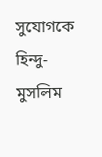সুযোগকে হিন্দু-মুসলিম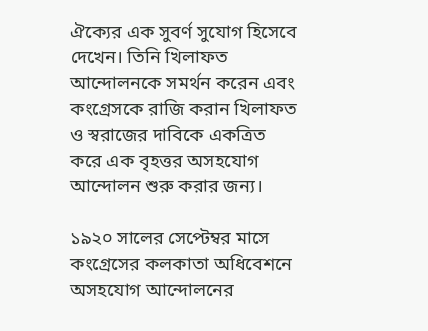ঐক্যের এক সুবর্ণ সুযোগ হিসেবে দেখেন। তিনি খিলাফত আন্দোলনকে সমর্থন করেন এবং কংগ্রেসকে রাজি করান খিলাফত ও স্বরাজের দাবিকে একত্রিত করে এক বৃহত্তর অসহযোগ আন্দোলন শুরু করার জন্য।

১৯২০ সালের সেপ্টেম্বর মাসে কংগ্রেসের কলকাতা অধিবেশনে অসহযোগ আন্দোলনের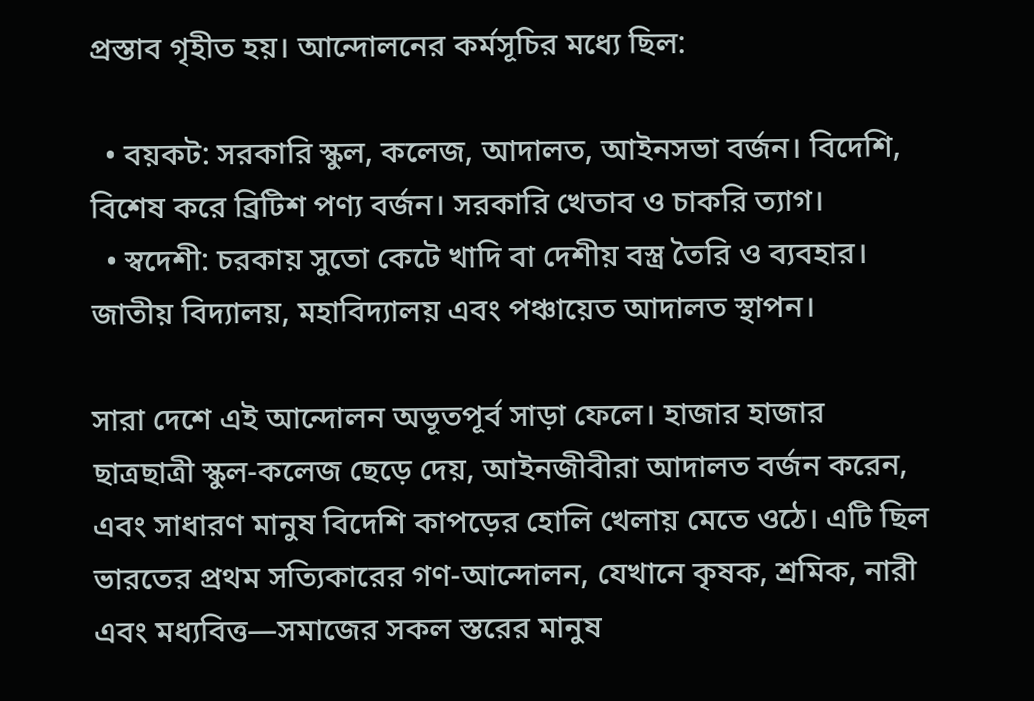প্রস্তাব গৃহীত হয়। আন্দোলনের কর্মসূচির মধ্যে ছিল:

  • বয়কট: সরকারি স্কুল, কলেজ, আদালত, আইনসভা বর্জন। বিদেশি, বিশেষ করে ব্রিটিশ পণ্য বর্জন। সরকারি খেতাব ও চাকরি ত্যাগ।
  • স্বদেশী: চরকায় সুতো কেটে খাদি বা দেশীয় বস্ত্র তৈরি ও ব্যবহার। জাতীয় বিদ্যালয়, মহাবিদ্যালয় এবং পঞ্চায়েত আদালত স্থাপন।

সারা দেশে এই আন্দোলন অভূতপূর্ব সাড়া ফেলে। হাজার হাজার ছাত্রছাত্রী স্কুল-কলেজ ছেড়ে দেয়, আইনজীবীরা আদালত বর্জন করেন, এবং সাধারণ মানুষ বিদেশি কাপড়ের হোলি খেলায় মেতে ওঠে। এটি ছিল ভারতের প্রথম সত্যিকারের গণ-আন্দোলন, যেখানে কৃষক, শ্রমিক, নারী এবং মধ্যবিত্ত—সমাজের সকল স্তরের মানুষ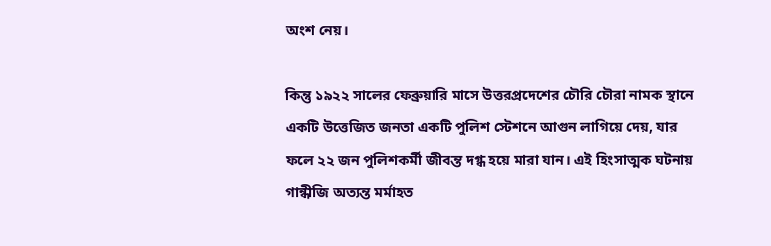অংশ নেয়।

কিন্তু ১৯২২ সালের ফেব্রুয়ারি মাসে উত্তরপ্রদেশের চৌরি চৌরা নামক স্থানে একটি উত্তেজিত জনতা একটি পুলিশ স্টেশনে আগুন লাগিয়ে দেয়, যার ফলে ২২ জন পুলিশকর্মী জীবন্ত দগ্ধ হয়ে মারা যান। এই হিংসাত্মক ঘটনায় গান্ধীজি অত্যন্ত মর্মাহত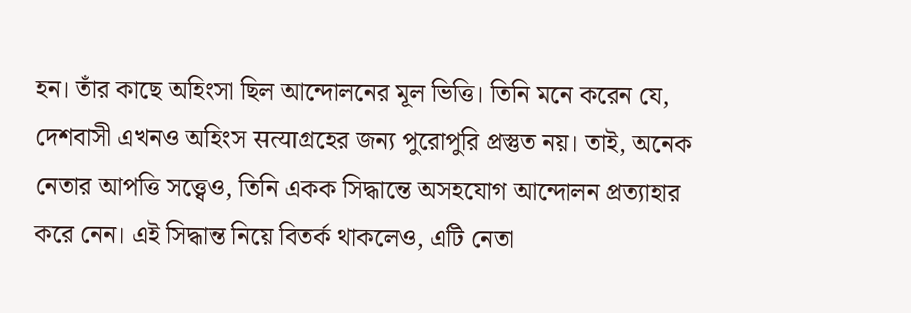হন। তাঁর কাছে অহিংসা ছিল আন্দোলনের মূল ভিত্তি। তিনি মনে করেন যে, দেশবাসী এখনও অহিংস सत्याগ্রহের জন্য পুরোপুরি প্রস্তুত নয়। তাই, অনেক নেতার আপত্তি সত্ত্বেও, তিনি একক সিদ্ধান্তে অসহযোগ আন্দোলন প্রত্যাহার করে নেন। এই সিদ্ধান্ত নিয়ে বিতর্ক থাকলেও, এটি নেতা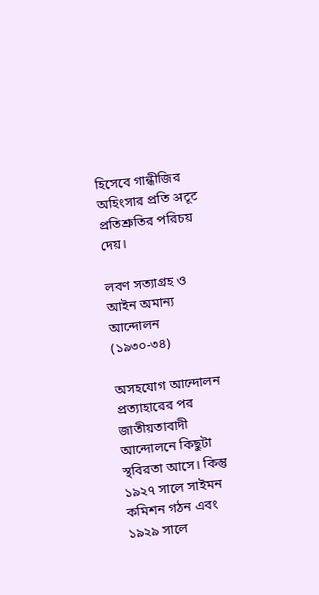হিসেবে গান্ধীজির অহিংসার প্রতি अटूट প্রতিশ্রুতির পরিচয় দেয়।

লবণ সত্যাগ্রহ ও আইন অমান্য আন্দোলন (১৯৩০-৩৪)

অসহযোগ আন্দোলন প্রত্যাহারের পর জাতীয়তাবাদী আন্দোলনে কিছুটা স্থবিরতা আসে। কিন্তু ১৯২৭ সালে সাইমন কমিশন গঠন এবং ১৯২৯ সালে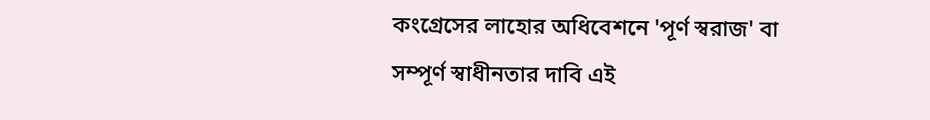কংগ্রেসের লাহোর অধিবেশনে 'পূর্ণ স্বরাজ' বা সম্পূর্ণ স্বাধীনতার দাবি এই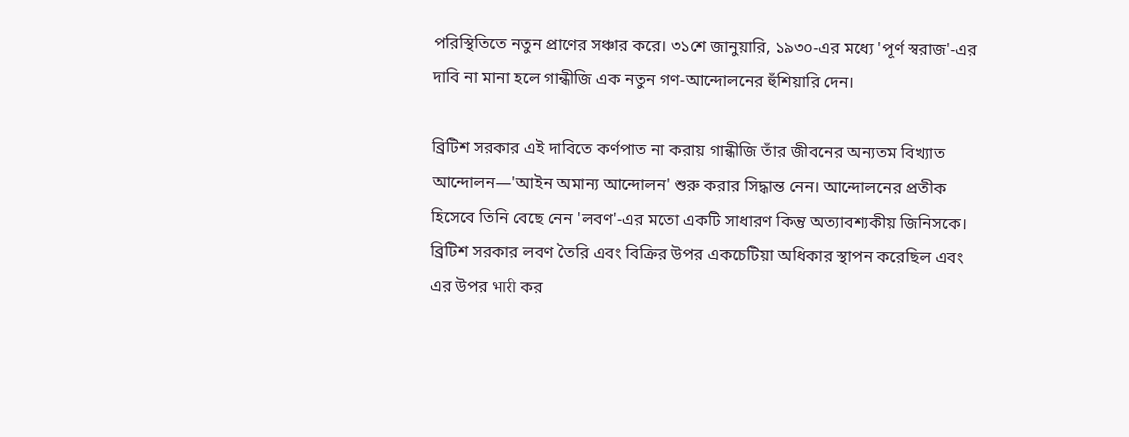পরিস্থিতিতে নতুন প্রাণের সঞ্চার করে। ৩১শে জানুয়ারি, ১৯৩০-এর মধ্যে 'পূর্ণ স্বরাজ'-এর দাবি না মানা হলে গান্ধীজি এক নতুন গণ-আন্দোলনের হুঁশিয়ারি দেন।

ব্রিটিশ সরকার এই দাবিতে কর্ণপাত না করায় গান্ধীজি তাঁর জীবনের অন্যতম বিখ্যাত আন্দোলন—'আইন অমান্য আন্দোলন' শুরু করার সিদ্ধান্ত নেন। আন্দোলনের প্রতীক হিসেবে তিনি বেছে নেন 'লবণ'-এর মতো একটি সাধারণ কিন্তু অত্যাবশ্যকীয় জিনিসকে। ব্রিটিশ সরকার লবণ তৈরি এবং বিক্রির উপর একচেটিয়া অধিকার স্থাপন করেছিল এবং এর উপর भारी কর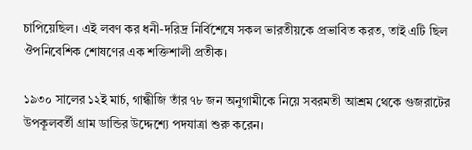চাপিয়েছিল। এই লবণ কর ধনী-দরিদ্র নির্বিশেষে সকল ভারতীয়কে প্রভাবিত করত, তাই এটি ছিল ঔপনিবেশিক শোষণের এক শক্তিশালী প্রতীক।

১৯৩০ সালের ১২ই মার্চ, গান্ধীজি তাঁর ৭৮ জন অনুগামীকে নিয়ে সবরমতী আশ্রম থেকে গুজরাটের উপকূলবর্তী গ্রাম ডান্ডির উদ্দেশ্যে পদযাত্রা শুরু করেন।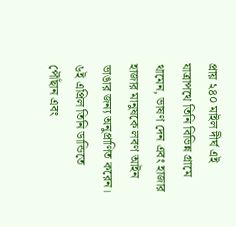প্রায় ২৪০ মাইল দীর্ঘ এই যাত্রাপথে তিনি বিভিন্ন গ্রামে থামেন, ভাষণ দেন এবং হাজার হাজার মানুষকে লবণ আইন ভাঙার জন্য অনুপ্রাণিত করেন। ৬ই এপ্রিল তিনি ডান্ডিতে পৌঁছান এবং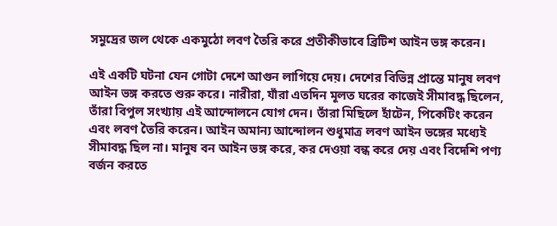সমুদ্রের জল থেকে একমুঠো লবণ তৈরি করে প্রতীকীভাবে ব্রিটিশ আইন ভঙ্গ করেন।

এই একটি ঘটনা যেন গোটা দেশে আগুন লাগিয়ে দেয়। দেশের বিভিন্ন প্রান্তে মানুষ লবণ আইন ভঙ্গ করতে শুরু করে। নারীরা, যাঁরা এতদিন মূলত ঘরের কাজেই সীমাবদ্ধ ছিলেন, তাঁরা বিপুল সংখ্যায় এই আন্দোলনে যোগ দেন। তাঁরা মিছিলে হাঁটেন, পিকেটিং করেন এবং লবণ তৈরি করেন। আইন অমান্য আন্দোলন শুধুমাত্র লবণ আইন ভঙ্গের মধ্যেই সীমাবদ্ধ ছিল না। মানুষ বন আইন ভঙ্গ করে, কর দেওয়া বন্ধ করে দেয় এবং বিদেশি পণ্য বর্জন করতে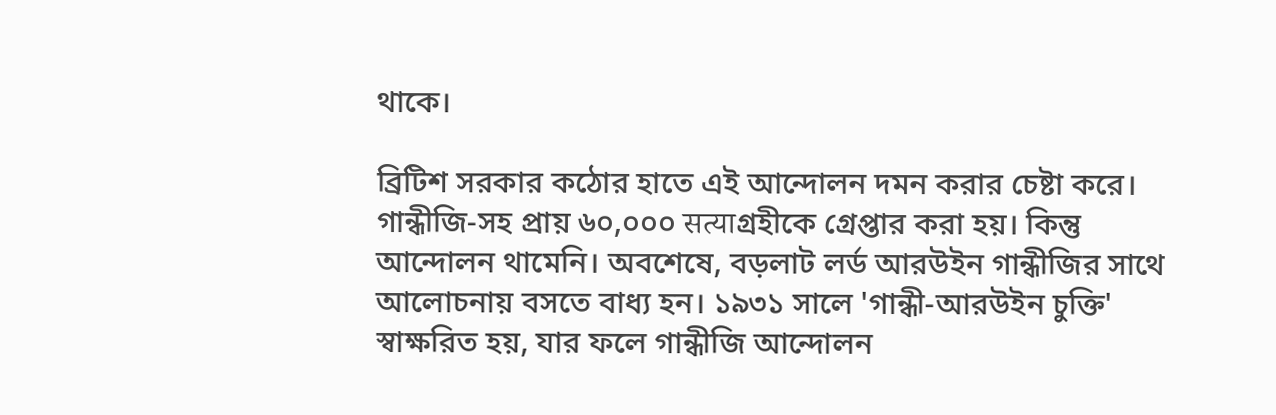থাকে।

ব্রিটিশ সরকার কঠোর হাতে এই আন্দোলন দমন করার চেষ্টা করে। গান্ধীজি-সহ প্রায় ৬০,০০০ सत्याগ্রহীকে গ্রেপ্তার করা হয়। কিন্তু আন্দোলন থামেনি। অবশেষে, বড়লাট লর্ড আরউইন গান্ধীজির সাথে আলোচনায় বসতে বাধ্য হন। ১৯৩১ সালে 'গান্ধী-আরউইন চুক্তি' স্বাক্ষরিত হয়, যার ফলে গান্ধীজি আন্দোলন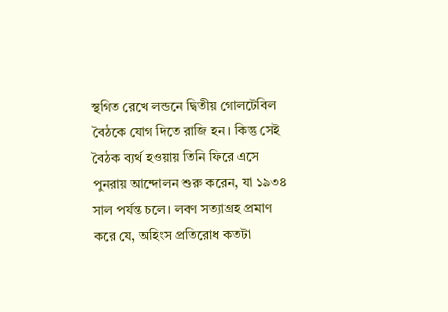স্থগিত রেখে লন্ডনে দ্বিতীয় গোলটেবিল বৈঠকে যোগ দিতে রাজি হন। কিন্তু সেই বৈঠক ব্যর্থ হওয়ায় তিনি ফিরে এসে পুনরায় আন্দোলন শুরু করেন, যা ১৯৩৪ সাল পর্যন্ত চলে। লবণ সত্যাগ্রহ প্রমাণ করে যে, অহিংস প্রতিরোধ কতটা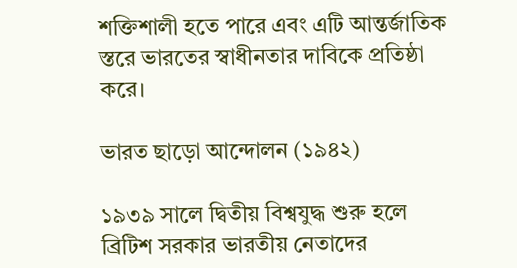শক্তিশালী হতে পারে এবং এটি আন্তর্জাতিক স্তরে ভারতের স্বাধীনতার দাবিকে প্রতিষ্ঠা করে।

ভারত ছাড়ো আন্দোলন (১৯৪২)

১৯৩৯ সালে দ্বিতীয় বিশ্বযুদ্ধ শুরু হলে ব্রিটিশ সরকার ভারতীয় নেতাদের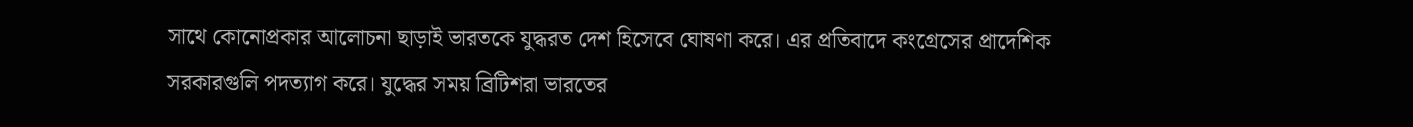সাথে কোনোপ্রকার আলোচনা ছাড়াই ভারতকে যুদ্ধরত দেশ হিসেবে ঘোষণা করে। এর প্রতিবাদে কংগ্রেসের প্রাদেশিক সরকারগুলি পদত্যাগ করে। যুদ্ধের সময় ব্রিটিশরা ভারতের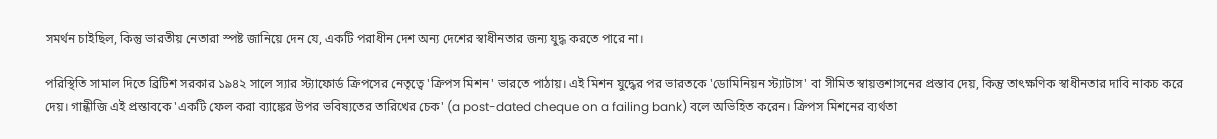সমর্থন চাইছিল, কিন্তু ভারতীয় নেতারা স্পষ্ট জানিয়ে দেন যে, একটি পরাধীন দেশ অন্য দেশের স্বাধীনতার জন্য যুদ্ধ করতে পারে না।

পরিস্থিতি সামাল দিতে ব্রিটিশ সরকার ১৯৪২ সালে স্যার স্ট্যাফোর্ড ক্রিপসের নেতৃত্বে 'ক্রিপস মিশন' ভারতে পাঠায়। এই মিশন যুদ্ধের পর ভারতকে 'ডোমিনিয়ন স্ট্যাটাস' বা সীমিত স্বায়ত্তশাসনের প্রস্তাব দেয়, কিন্তু তাৎক্ষণিক স্বাধীনতার দাবি নাকচ করে দেয়। গান্ধীজি এই প্রস্তাবকে 'একটি ফেল করা ব্যাঙ্কের উপর ভবিষ্যতের তারিখের চেক' (a post-dated cheque on a failing bank) বলে অভিহিত করেন। ক্রিপস মিশনের ব্যর্থতা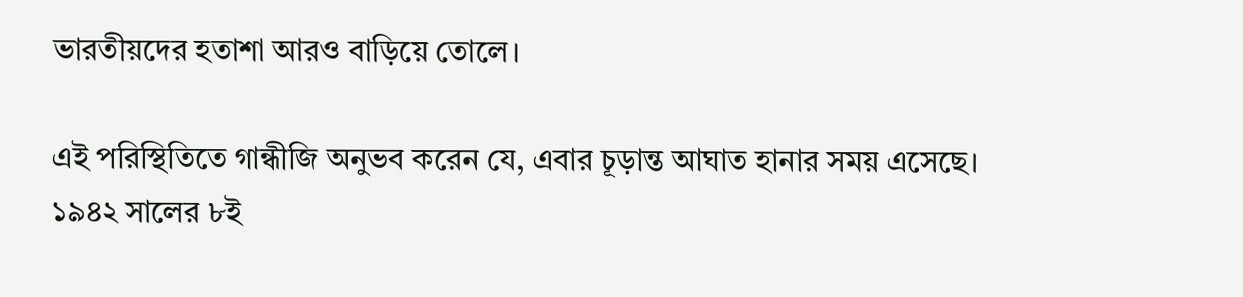ভারতীয়দের হতাশা আরও বাড়িয়ে তোলে।

এই পরিস্থিতিতে গান্ধীজি অনুভব করেন যে, এবার চূড়ান্ত আঘাত হানার সময় এসেছে। ১৯৪২ সালের ৮ই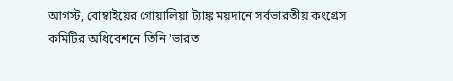আগস্ট, বোম্বাইয়ের গোয়ালিয়া ট্যাঙ্ক ময়দানে সর্বভারতীয় কংগ্রেস কমিটির অধিবেশনে তিনি 'ভারত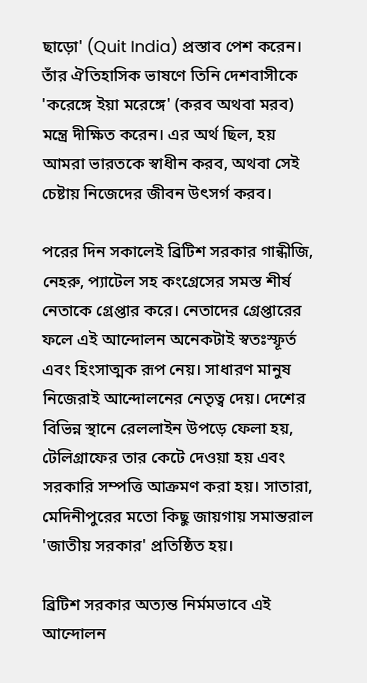ছাড়ো' (Quit India) প্রস্তাব পেশ করেন। তাঁর ঐতিহাসিক ভাষণে তিনি দেশবাসীকে 'করেঙ্গে ইয়া মরেঙ্গে' (করব অথবা মরব) মন্ত্রে দীক্ষিত করেন। এর অর্থ ছিল, হয় আমরা ভারতকে স্বাধীন করব, অথবা সেই চেষ্টায় নিজেদের জীবন উৎসর্গ করব।

পরের দিন সকালেই ব্রিটিশ সরকার গান্ধীজি, নেহরু, প্যাটেল সহ কংগ্রেসের সমস্ত শীর্ষ নেতাকে গ্রেপ্তার করে। নেতাদের গ্রেপ্তারের ফলে এই আন্দোলন অনেকটাই স্বতঃস্ফূর্ত এবং হিংসাত্মক রূপ নেয়। সাধারণ মানুষ নিজেরাই আন্দোলনের নেতৃত্ব দেয়। দেশের বিভিন্ন স্থানে রেললাইন উপড়ে ফেলা হয়, টেলিগ্রাফের তার কেটে দেওয়া হয় এবং সরকারি সম্পত্তি আক্রমণ করা হয়। সাতারা, মেদিনীপুরের মতো কিছু জায়গায় সমান্তরাল 'জাতীয় সরকার' প্রতিষ্ঠিত হয়।

ব্রিটিশ সরকার অত্যন্ত নির্মমভাবে এই আন্দোলন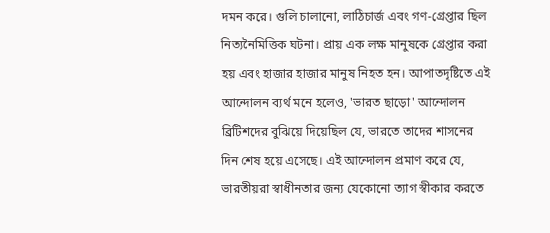দমন করে। গুলি চালানো, লাঠিচার্জ এবং গণ-গ্রেপ্তার ছিল নিত্যনৈমিত্তিক ঘটনা। প্রায় এক লক্ষ মানুষকে গ্রেপ্তার করা হয় এবং হাজার হাজার মানুষ নিহত হন। আপাতদৃষ্টিতে এই আন্দোলন ব্যর্থ মনে হলেও, 'ভারত ছাড়ো' আন্দোলন ব্রিটিশদের বুঝিয়ে দিয়েছিল যে, ভারতে তাদের শাসনের দিন শেষ হয়ে এসেছে। এই আন্দোলন প্রমাণ করে যে, ভারতীয়রা স্বাধীনতার জন্য যেকোনো ত্যাগ স্বীকার করতে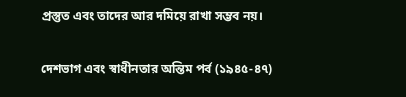প্রস্তুত এবং তাদের আর দমিয়ে রাখা সম্ভব নয়।

দেশভাগ এবং স্বাধীনতার অন্তিম পর্ব (১৯৪৫-৪৭)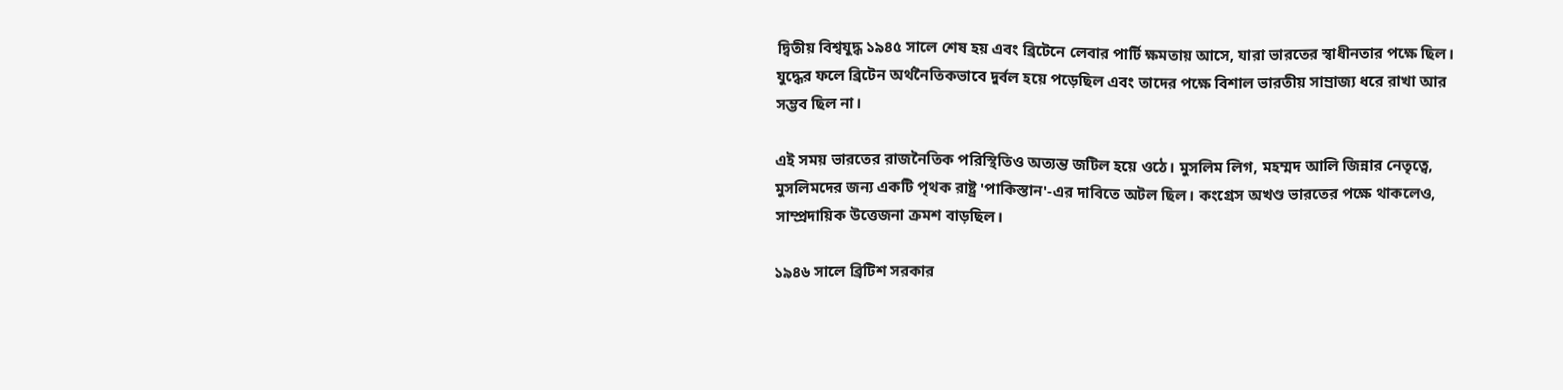দ্বিতীয় বিশ্বযুদ্ধ ১৯৪৫ সালে শেষ হয় এবং ব্রিটেনে লেবার পার্টি ক্ষমতায় আসে, যারা ভারতের স্বাধীনতার পক্ষে ছিল। যুদ্ধের ফলে ব্রিটেন অর্থনৈতিকভাবে দুর্বল হয়ে পড়েছিল এবং তাদের পক্ষে বিশাল ভারতীয় সাম্রাজ্য ধরে রাখা আর সম্ভব ছিল না।

এই সময় ভারতের রাজনৈতিক পরিস্থিতিও অত্যন্ত জটিল হয়ে ওঠে। মুসলিম লিগ, মহম্মদ আলি জিন্নার নেতৃত্বে, মুসলিমদের জন্য একটি পৃথক রাষ্ট্র 'পাকিস্তান'-এর দাবিতে অটল ছিল। কংগ্রেস অখণ্ড ভারতের পক্ষে থাকলেও, সাম্প্রদায়িক উত্তেজনা ক্রমশ বাড়ছিল।

১৯৪৬ সালে ব্রিটিশ সরকার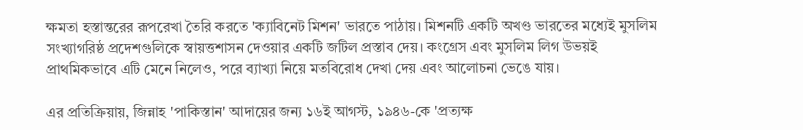ক্ষমতা হস্তান্তরের রূপরেখা তৈরি করতে 'ক্যাবিনেট মিশন' ভারতে পাঠায়। মিশনটি একটি অখণ্ড ভারতের মধ্যেই মুসলিম সংখ্যাগরিষ্ঠ প্রদেশগুলিকে স্বায়ত্তশাসন দেওয়ার একটি জটিল প্রস্তাব দেয়। কংগ্রেস এবং মুসলিম লিগ উভয়ই প্রাথমিকভাবে এটি মেনে নিলেও, পরে ব্যাখ্যা নিয়ে মতবিরোধ দেখা দেয় এবং আলোচনা ভেঙে যায়।

এর প্রতিক্রিয়ায়, জিন্নাহ 'পাকিস্তান' আদায়ের জন্য ১৬ই আগস্ট, ১৯৪৬-কে 'প্রত্যক্ষ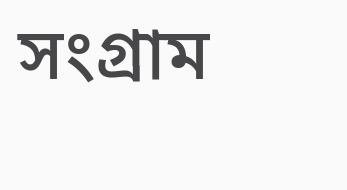সংগ্রাম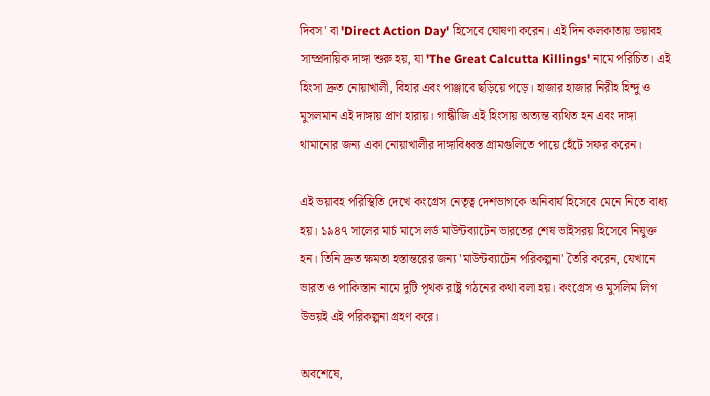দিবস' বা 'Direct Action Day' হিসেবে ঘোষণা করেন। এই দিন কলকাতায় ভয়াবহ সাম্প্রদায়িক দাঙ্গা শুরু হয়, যা 'The Great Calcutta Killings' নামে পরিচিত। এই হিংসা দ্রুত নোয়াখালী, বিহার এবং পাঞ্জাবে ছড়িয়ে পড়ে। হাজার হাজার নিরীহ হিন্দু ও মুসলমান এই দাঙ্গায় প্রাণ হারায়। গান্ধীজি এই হিংসায় অত্যন্ত ব্যথিত হন এবং দাঙ্গা থামানোর জন্য একা নোয়াখালীর দাঙ্গাবিধ্বস্ত গ্রামগুলিতে পায়ে হেঁটে সফর করেন।

এই ভয়াবহ পরিস্থিতি দেখে কংগ্রেস নেতৃত্ব দেশভাগকে অনিবার্য হিসেবে মেনে নিতে বাধ্য হয়। ১৯৪৭ সালের মার্চ মাসে লর্ড মাউন্টব্যাটেন ভারতের শেষ ভাইসরয় হিসেবে নিযুক্ত হন। তিনি দ্রুত ক্ষমতা হস্তান্তরের জন্য 'মাউন্টব্যাটেন পরিকল্পনা' তৈরি করেন, যেখানে ভারত ও পাকিস্তান নামে দুটি পৃথক রাষ্ট্র গঠনের কথা বলা হয়। কংগ্রেস ও মুসলিম লিগ উভয়ই এই পরিকল্পনা গ্রহণ করে।

অবশেষে,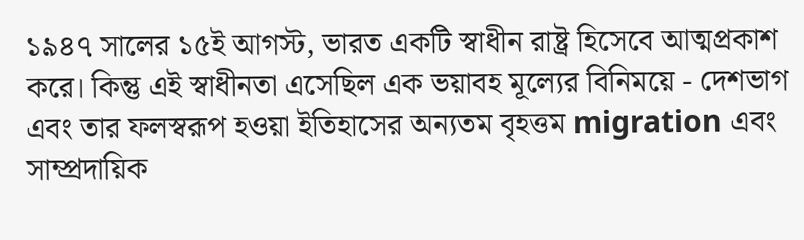১৯৪৭ সালের ১৫ই আগস্ট, ভারত একটি স্বাধীন রাষ্ট্র হিসেবে আত্মপ্রকাশ করে। কিন্তু এই স্বাধীনতা এসেছিল এক ভয়াবহ মূল্যের বিনিময়ে - দেশভাগ এবং তার ফলস্বরূপ হওয়া ইতিহাসের অন্যতম বৃহত্তম migration এবং সাম্প্রদায়িক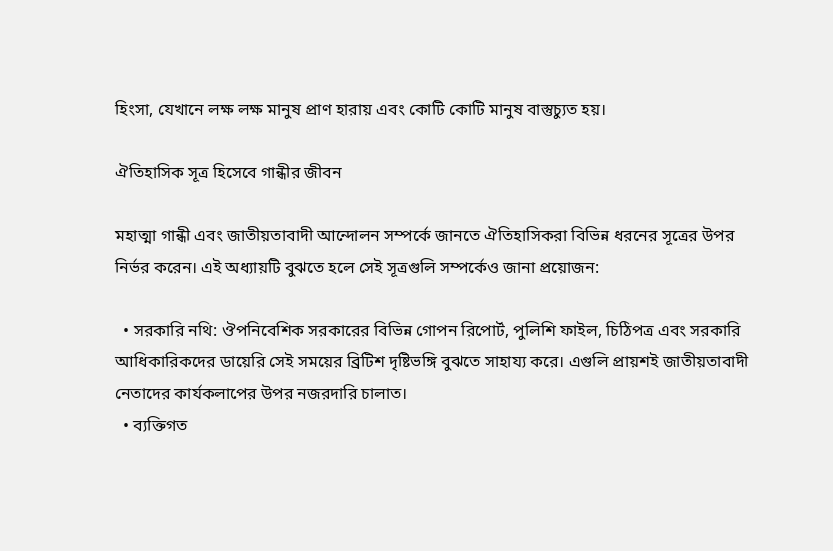হিংসা, যেখানে লক্ষ লক্ষ মানুষ প্রাণ হারায় এবং কোটি কোটি মানুষ বাস্তুচ্যুত হয়।

ঐতিহাসিক সূত্র হিসেবে গান্ধীর জীবন

মহাত্মা গান্ধী এবং জাতীয়তাবাদী আন্দোলন সম্পর্কে জানতে ঐতিহাসিকরা বিভিন্ন ধরনের সূত্রের উপর নির্ভর করেন। এই অধ্যায়টি বুঝতে হলে সেই সূত্রগুলি সম্পর্কেও জানা প্রয়োজন:

  • সরকারি নথি: ঔপনিবেশিক সরকারের বিভিন্ন গোপন রিপোর্ট, পুলিশি ফাইল, চিঠিপত্র এবং সরকারি আধিকারিকদের ডায়েরি সেই সময়ের ব্রিটিশ দৃষ্টিভঙ্গি বুঝতে সাহায্য করে। এগুলি প্রায়শই জাতীয়তাবাদী নেতাদের কার্যকলাপের উপর নজরদারি চালাত।
  • ব্যক্তিগত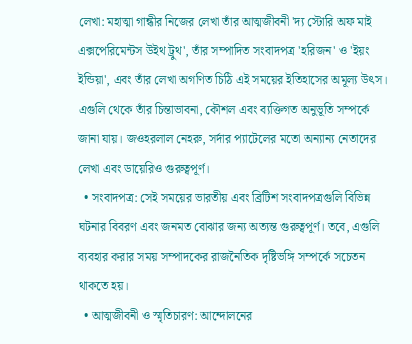লেখা: মহাত্মা গান্ধীর নিজের লেখা তাঁর আত্মজীবনী 'দ্য স্টোরি অফ মাই এক্সপেরিমেন্টস উইথ ট্রুথ', তাঁর সম্পাদিত সংবাদপত্র 'হরিজন' ও 'ইয়ং ইন্ডিয়া', এবং তাঁর লেখা অগণিত চিঠি এই সময়ের ইতিহাসের অমূল্য উৎস। এগুলি থেকে তাঁর চিন্তাভাবনা, কৌশল এবং ব্যক্তিগত অনুভূতি সম্পর্কে জানা যায়। জওহরলাল নেহরু, সর্দার প্যাটেলের মতো অন্যান্য নেতাদের লেখা এবং ডায়েরিও গুরুত্বপূর্ণ।
  • সংবাদপত্র: সেই সময়ের ভারতীয় এবং ব্রিটিশ সংবাদপত্রগুলি বিভিন্ন ঘটনার বিবরণ এবং জনমত বোঝার জন্য অত্যন্ত গুরুত্বপূর্ণ। তবে, এগুলি ব্যবহার করার সময় সম্পাদকের রাজনৈতিক দৃষ্টিভঙ্গি সম্পর্কে সচেতন থাকতে হয়।
  • আত্মজীবনী ও স্মৃতিচারণ: আন্দোলনের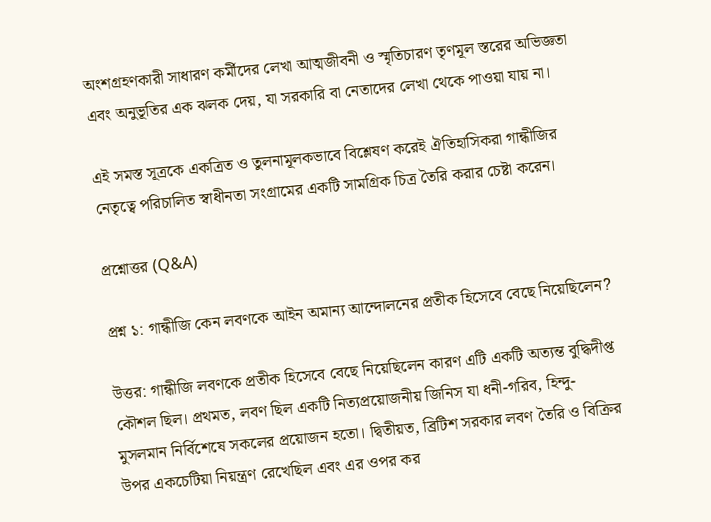অংশগ্রহণকারী সাধারণ কর্মীদের লেখা আত্মজীবনী ও স্মৃতিচারণ তৃণমূল স্তরের অভিজ্ঞতা এবং অনুভূতির এক ঝলক দেয়, যা সরকারি বা নেতাদের লেখা থেকে পাওয়া যায় না।

এই সমস্ত সূত্রকে একত্রিত ও তুলনামূলকভাবে বিশ্লেষণ করেই ঐতিহাসিকরা গান্ধীজির নেতৃত্বে পরিচালিত স্বাধীনতা সংগ্রামের একটি সামগ্রিক চিত্র তৈরি করার চেষ্টা করেন।

প্রশ্নোত্তর (Q&A)

প্রশ্ন ১: গান্ধীজি কেন লবণকে আইন অমান্য আন্দোলনের প্রতীক হিসেবে বেছে নিয়েছিলেন?

উত্তর: গান্ধীজি লবণকে প্রতীক হিসেবে বেছে নিয়েছিলেন কারণ এটি একটি অত্যন্ত বুদ্ধিদীপ্ত কৌশল ছিল। প্রথমত, লবণ ছিল একটি নিত্যপ্রয়োজনীয় জিনিস যা ধনী-গরিব, হিন্দু-মুসলমান নির্বিশেষে সকলের প্রয়োজন হতো। দ্বিতীয়ত, ব্রিটিশ সরকার লবণ তৈরি ও বিক্রির উপর একচেটিয়া নিয়ন্ত্রণ রেখেছিল এবং এর ওপর কর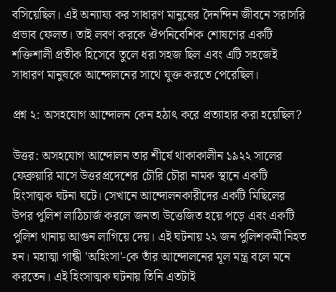বসিয়েছিল। এই অন্যায্য কর সাধারণ মানুষের দৈনন্দিন জীবনে সরাসরি প্রভাব ফেলত। তাই লবণ করকে ঔপনিবেশিক শোষণের একটি শক্তিশালী প্রতীক হিসেবে তুলে ধরা সহজ ছিল এবং এটি সহজেই সাধারণ মানুষকে আন্দোলনের সাথে যুক্ত করতে পেরেছিল।

প্রশ্ন ২: অসহযোগ আন্দোলন কেন হঠাৎ করে প্রত্যাহার করা হয়েছিল?

উত্তর: অসহযোগ আন্দোলন তার শীর্ষে থাকাকালীন ১৯২২ সালের ফেব্রুয়ারি মাসে উত্তরপ্রদেশের চৌরি চৌরা নামক স্থানে একটি হিংসাত্মক ঘটনা ঘটে। সেখানে আন্দোলনকারীদের একটি মিছিলের উপর পুলিশ লাঠিচার্জ করলে জনতা উত্তেজিত হয়ে পড়ে এবং একটি পুলিশ থানায় আগুন লাগিয়ে দেয়। এই ঘটনায় ২২ জন পুলিশকর্মী নিহত হন। মহাত্মা গান্ধী 'অহিংসা'-কে তাঁর আন্দোলনের মূল মন্ত্র বলে মনে করতেন। এই হিংসাত্মক ঘটনায় তিনি এতটাই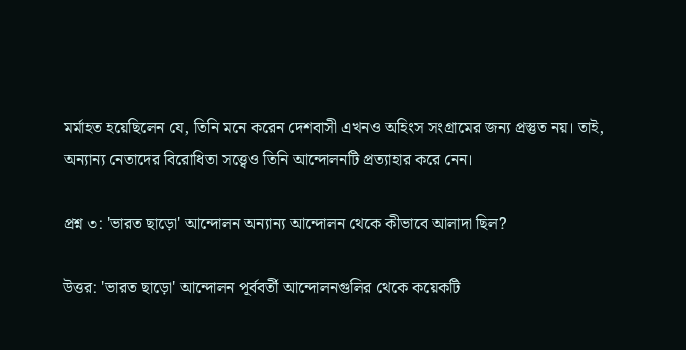মর্মাহত হয়েছিলেন যে, তিনি মনে করেন দেশবাসী এখনও অহিংস সংগ্রামের জন্য প্রস্তুত নয়। তাই, অন্যান্য নেতাদের বিরোধিতা সত্ত্বেও তিনি আন্দোলনটি প্রত্যাহার করে নেন।

প্রশ্ন ৩: 'ভারত ছাড়ো' আন্দোলন অন্যান্য আন্দোলন থেকে কীভাবে আলাদা ছিল?

উত্তর: 'ভারত ছাড়ো' আন্দোলন পূর্ববর্তী আন্দোলনগুলির থেকে কয়েকটি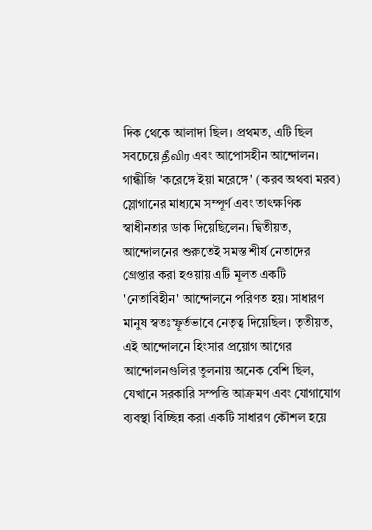দিক থেকে আলাদা ছিল। প্রথমত, এটি ছিল সবচেয়ে தீவிர এবং আপোসহীন আন্দোলন। গান্ধীজি 'করেঙ্গে ইয়া মরেঙ্গে' (করব অথবা মরব) স্লোগানের মাধ্যমে সম্পূর্ণ এবং তাৎক্ষণিক স্বাধীনতার ডাক দিয়েছিলেন। দ্বিতীয়ত, আন্দোলনের শুরুতেই সমস্ত শীর্ষ নেতাদের গ্রেপ্তার করা হওয়ায় এটি মূলত একটি 'নেতাবিহীন' আন্দোলনে পরিণত হয়। সাধারণ মানুষ স্বতঃস্ফূর্তভাবে নেতৃত্ব দিয়েছিল। তৃতীয়ত, এই আন্দোলনে হিংসার প্রয়োগ আগের আন্দোলনগুলির তুলনায় অনেক বেশি ছিল, যেখানে সরকারি সম্পত্তি আক্রমণ এবং যোগাযোগ ব্যবস্থা বিচ্ছিন্ন করা একটি সাধারণ কৌশল হয়ে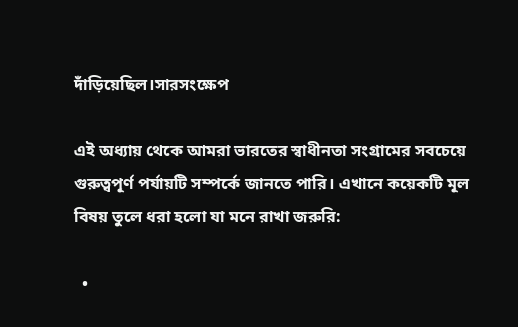দাঁড়িয়েছিল।সারসংক্ষেপ

এই অধ্যায় থেকে আমরা ভারতের স্বাধীনতা সংগ্রামের সবচেয়ে গুরুত্বপূর্ণ পর্যায়টি সম্পর্কে জানতে পারি। এখানে কয়েকটি মূল বিষয় তুলে ধরা হলো যা মনে রাখা জরুরি:

  •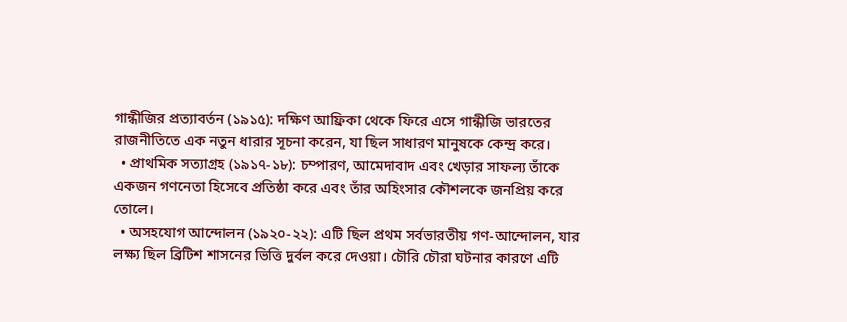গান্ধীজির প্রত্যাবর্তন (১৯১৫): দক্ষিণ আফ্রিকা থেকে ফিরে এসে গান্ধীজি ভারতের রাজনীতিতে এক নতুন ধারার সূচনা করেন, যা ছিল সাধারণ মানুষকে কেন্দ্র করে।
  • প্রাথমিক সত্যাগ্রহ (১৯১৭-১৮): চম্পারণ, আমেদাবাদ এবং খেড়ার সাফল্য তাঁকে একজন গণনেতা হিসেবে প্রতিষ্ঠা করে এবং তাঁর অহিংসার কৌশলকে জনপ্রিয় করে তোলে।
  • অসহযোগ আন্দোলন (১৯২০-২২): এটি ছিল প্রথম সর্বভারতীয় গণ-আন্দোলন, যার লক্ষ্য ছিল ব্রিটিশ শাসনের ভিত্তি দুর্বল করে দেওয়া। চৌরি চৌরা ঘটনার কারণে এটি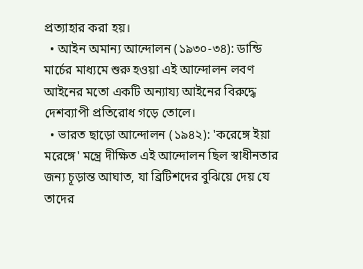প্রত্যাহার করা হয়।
  • আইন অমান্য আন্দোলন (১৯৩০-৩৪): ডান্ডি মার্চের মাধ্যমে শুরু হওয়া এই আন্দোলন লবণ আইনের মতো একটি অন্যায্য আইনের বিরুদ্ধে দেশব্যাপী প্রতিরোধ গড়ে তোলে।
  • ভারত ছাড়ো আন্দোলন (১৯৪২): 'করেঙ্গে ইয়া মরেঙ্গে' মন্ত্রে দীক্ষিত এই আন্দোলন ছিল স্বাধীনতার জন্য চূড়ান্ত আঘাত, যা ব্রিটিশদের বুঝিয়ে দেয় যে তাদের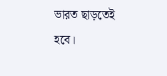ভারত ছাড়তেই হবে।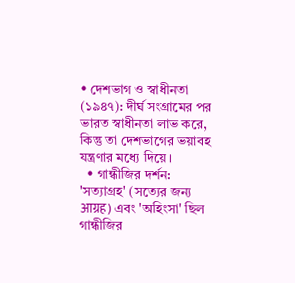• দেশভাগ ও স্বাধীনতা (১৯৪৭): দীর্ঘ সংগ্রামের পর ভারত স্বাধীনতা লাভ করে, কিন্তু তা দেশভাগের ভয়াবহ যন্ত্রণার মধ্যে দিয়ে।
  • গান্ধীজির দর্শন: 'সত্যাগ্রহ' (সত্যের জন্য आग्रह) এবং 'অহিংসা' ছিল গান্ধীজির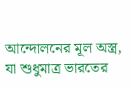আন্দোলনের মূল অস্ত্র, যা শুধুমাত্র ভারতের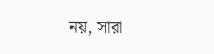নয়, সারা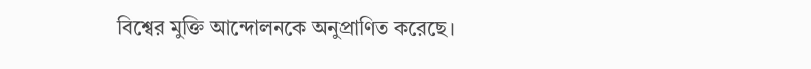বিশ্বের মুক্তি আন্দোলনকে অনুপ্রাণিত করেছে।